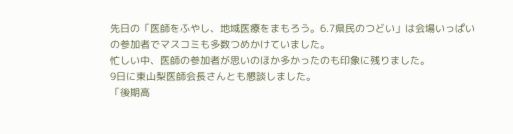先日の「医師をふやし、地域医療をまもろう。6.7県民のつどい」は会場いっぱいの参加者でマスコミも多数つめかけていました。
忙しい中、医師の参加者が思いのほか多かったのも印象に残りました。
9日に東山梨医師会長さんとも懇談しました。
「後期高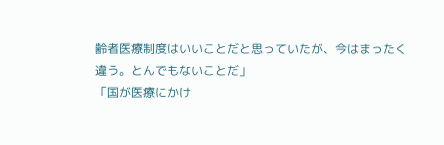齢者医療制度はいいことだと思っていたが、今はまったく違う。とんでもないことだ」
「国が医療にかけ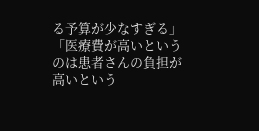る予算が少なすぎる」
「医療費が高いというのは患者さんの負担が高いという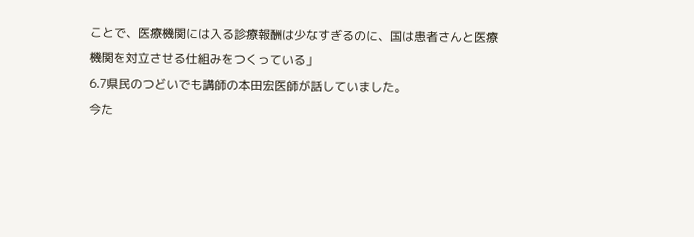ことで、医療機関には入る診療報酬は少なすぎるのに、国は患者さんと医療機関を対立させる仕組みをつくっている」
6.7県民のつどいでも講師の本田宏医師が話していました。
今た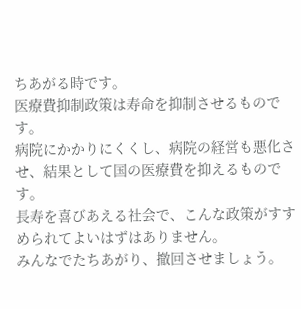ちあがる時です。
医療費抑制政策は寿命を抑制させるものです。
病院にかかりにくくし、病院の経営も悪化させ、結果として国の医療費を抑えるものです。
長寿を喜びあえる社会で、こんな政策がすすめられてよいはずはありません。
みんなでたちあがり、撤回させましょう。